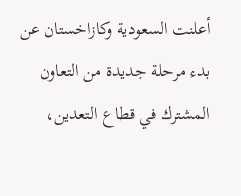أعلنت السعودية وكازاخستان عن بدء مرحلة جديدة من التعاون المشترك في قطاع التعدين،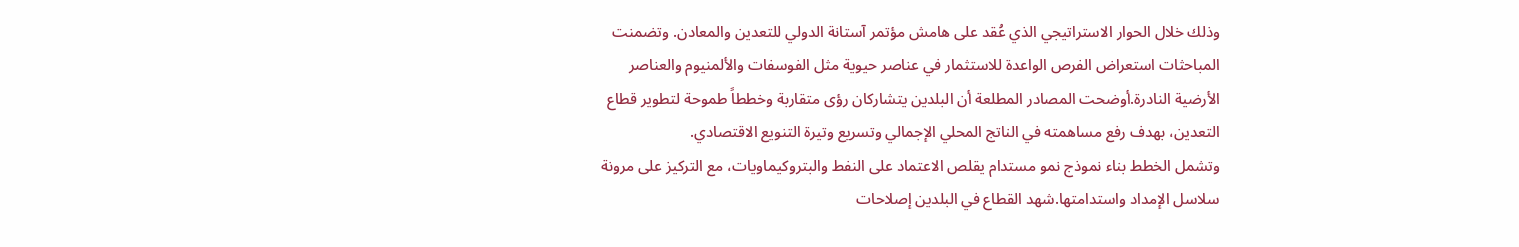وذلك خلال الحوار الاستراتيجي الذي عُقد على هامش مؤتمر آستانة الدولي للتعدين والمعادن. وتضمنت المباحثات استعراض الفرص الواعدة للاستثمار في عناصر حيوية مثل الفوسفات والألمنيوم والعناصر الأرضية النادرة.أوضحت المصادر المطلعة أن البلدين يتشاركان رؤى متقاربة وخططاً طموحة لتطوير قطاع التعدين، بهدف رفع مساهمته في الناتج المحلي الإجمالي وتسريع وتيرة التنويع الاقتصادي.
وتشمل الخطط بناء نموذج نمو مستدام يقلص الاعتماد على النفط والبتروكيماويات، مع التركيز على مرونة سلاسل الإمداد واستدامتها.شهد القطاع في البلدين إصلاحات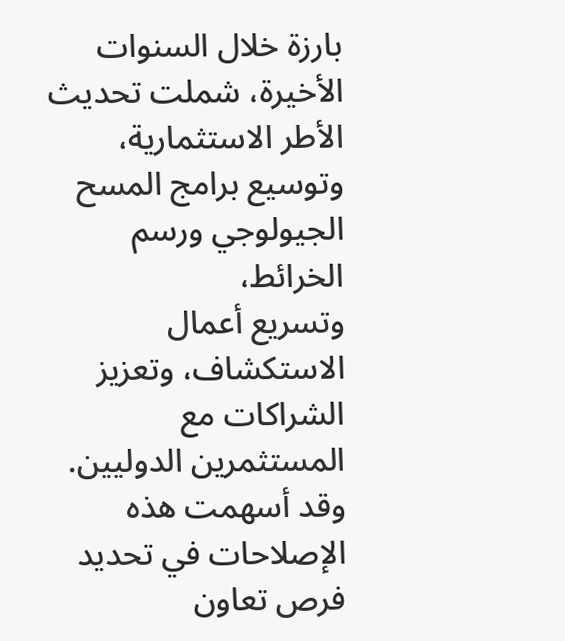بارزة خلال السنوات الأخيرة، شملت تحديث الأطر الاستثمارية، وتوسيع برامج المسح الجيولوجي ورسم الخرائط،
وتسريع أعمال الاستكشاف، وتعزيز الشراكات مع المستثمرين الدوليين. وقد أسهمت هذه الإصلاحات في تحديد فرص تعاون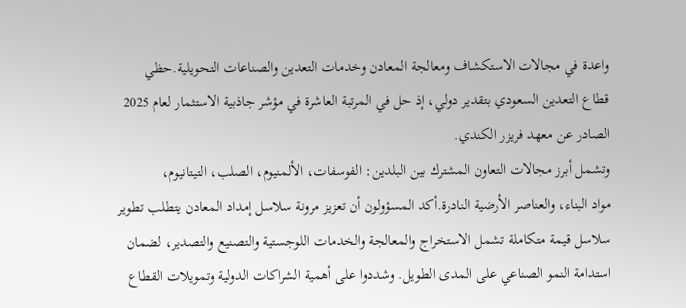واعدة في مجالات الاستكشاف ومعالجة المعادن وخدمات التعدين والصناعات التحويلية.حظي قطاع التعدين السعودي بتقدير دولي، إذ حل في المرتبة العاشرة في مؤشر جاذبية الاستثمار لعام 2025 الصادر عن معهد فريزر الكندي.
وتشمل أبرز مجالات التعاون المشترك بين البلدين: الفوسفات، الألمنيوم، الصلب، التيتانيوم،
مواد البناء، والعناصر الأرضية النادرة.أكد المسؤولون أن تعزيز مرونة سلاسل إمداد المعادن يتطلب تطوير سلاسل قيمة متكاملة تشمل الاستخراج والمعالجة والخدمات اللوجستية والتصنيع والتصدير، لضمان استدامة النمو الصناعي على المدى الطويل. وشددوا على أهمية الشراكات الدولية وتمويلات القطاع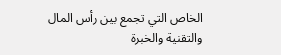الخاص التي تجمع بين رأس المال والتقنية والخبرة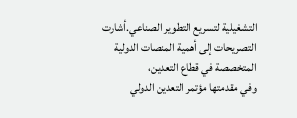التشغيلية لتسريع التطوير الصناعي.أشارت التصريحات إلى أهمية المنصات الدولية المتخصصة في قطاع التعدين،
وفي مقدمتها مؤتمر التعدين الدولي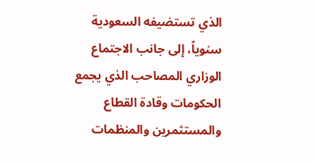الذي تستضيفه السعودية سنوياً، إلى جانب الاجتماع الوزاري المصاحب الذي يجمع الحكومات وقادة القطاع والمستثمرين والمنظمات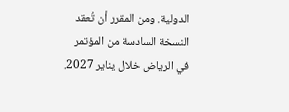الدولية. ومن المقرر أن تُعقد النسخة السادسة من المؤتمر في الرياض خلال يناير 2027.